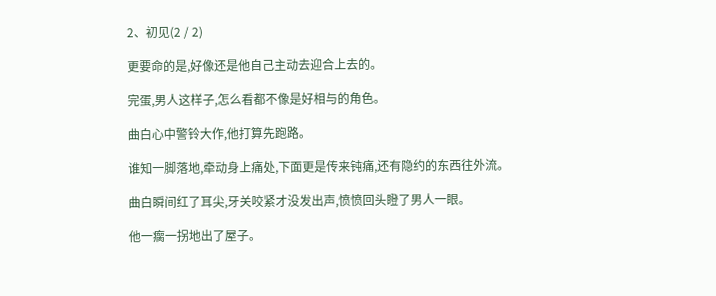2、初见(2 / 2)

更要命的是,好像还是他自己主动去迎合上去的。

完蛋,男人这样子,怎么看都不像是好相与的角色。

曲白心中警铃大作,他打算先跑路。

谁知一脚落地,牵动身上痛处,下面更是传来钝痛,还有隐约的东西往外流。

曲白瞬间红了耳尖,牙关咬紧才没发出声,愤愤回头瞪了男人一眼。

他一瘸一拐地出了屋子。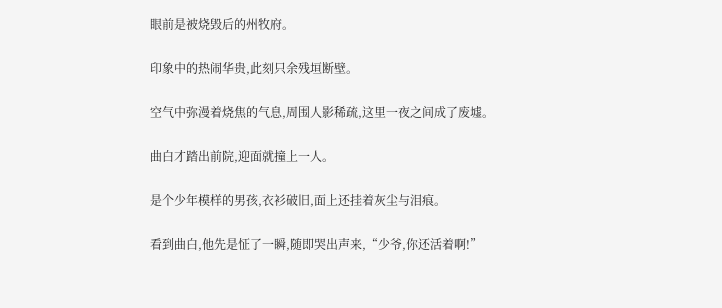眼前是被烧毁后的州牧府。

印象中的热闹华贵,此刻只余残垣断壁。

空气中弥漫着烧焦的气息,周围人影稀疏,这里一夜之间成了废墟。

曲白才踏出前院,迎面就撞上一人。

是个少年模样的男孩,衣衫破旧,面上还挂着灰尘与泪痕。

看到曲白,他先是怔了一瞬,随即哭出声来,“少爷,你还活着啊!”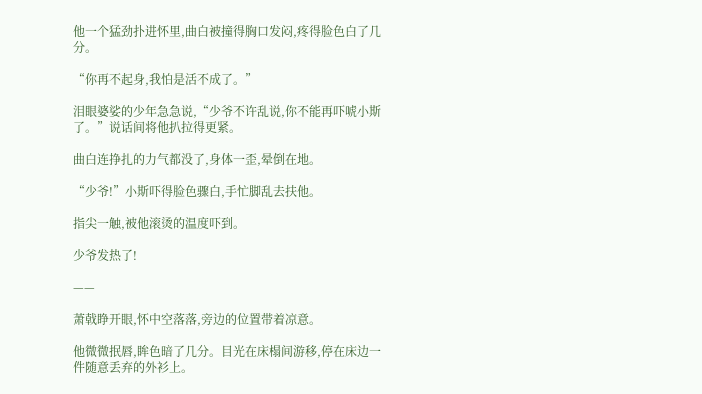他一个猛劲扑进怀里,曲白被撞得胸口发闷,疼得脸色白了几分。

“你再不起身,我怕是活不成了。”

泪眼婆娑的少年急急说,“少爷不许乱说,你不能再吓唬小斯了。”说话间将他扒拉得更紧。

曲白连挣扎的力气都没了,身体一歪,晕倒在地。

“少爷!”小斯吓得脸色骤白,手忙脚乱去扶他。

指尖一触,被他滚烫的温度吓到。

少爷发热了!

——

萧戟睁开眼,怀中空落落,旁边的位置带着凉意。

他微微抿唇,眸色暗了几分。目光在床榻间游移,停在床边一件随意丢弃的外衫上。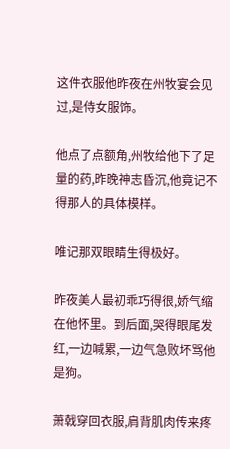这件衣服他昨夜在州牧宴会见过,是侍女服饰。

他点了点额角,州牧给他下了足量的药,昨晚神志昏沉,他竟记不得那人的具体模样。

唯记那双眼睛生得极好。

昨夜美人最初乖巧得很,娇气缩在他怀里。到后面,哭得眼尾发红,一边喊累,一边气急败坏骂他是狗。

萧戟穿回衣服,肩背肌肉传来疼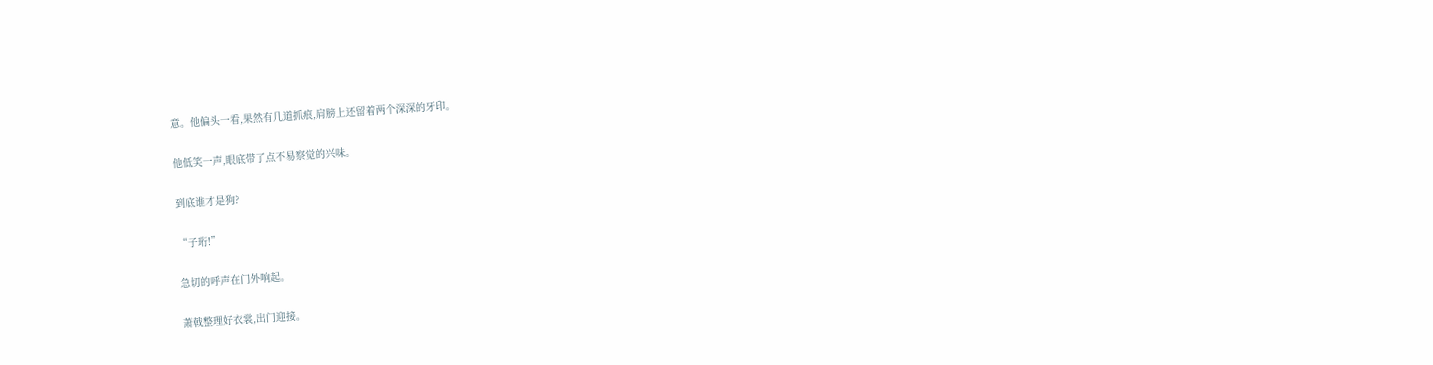意。他偏头一看,果然有几道抓痕,肩膀上还留着两个深深的牙印。

他低笑一声,眼底带了点不易察觉的兴味。

到底谁才是狗?

“子珩!”

急切的呼声在门外响起。

萧戟整理好衣裳,出门迎接。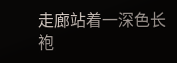走廊站着一深色长袍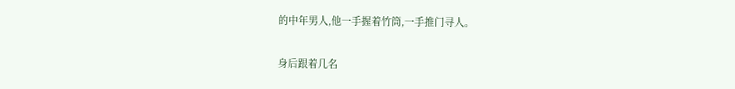的中年男人,他一手握着竹筒,一手推门寻人。

身后跟着几名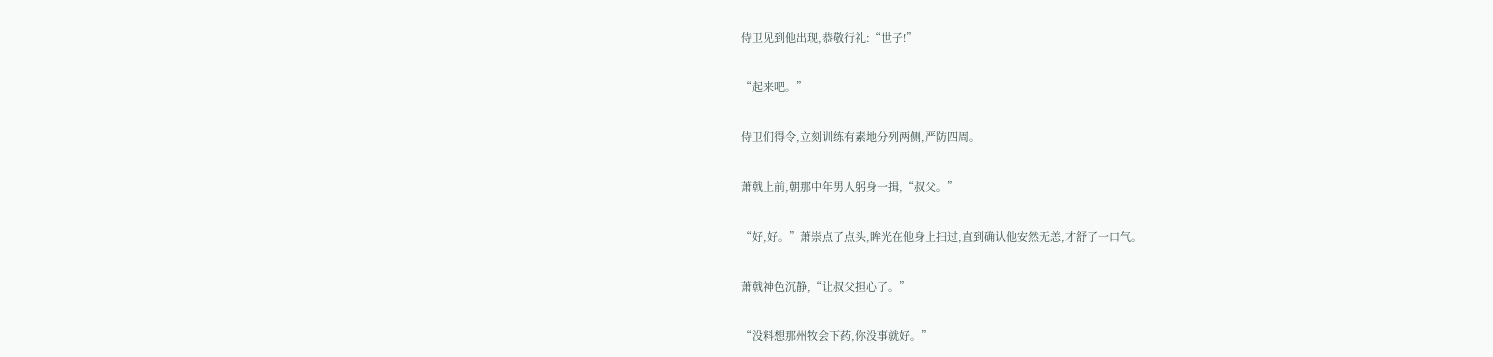侍卫见到他出现,恭敬行礼:“世子!”

“起来吧。”

侍卫们得令,立刻训练有素地分列两侧,严防四周。

萧戟上前,朝那中年男人躬身一揖,“叔父。”

“好,好。”萧崇点了点头,眸光在他身上扫过,直到确认他安然无恙,才舒了一口气。

萧戟神色沉静,“让叔父担心了。”

“没料想那州牧会下药,你没事就好。”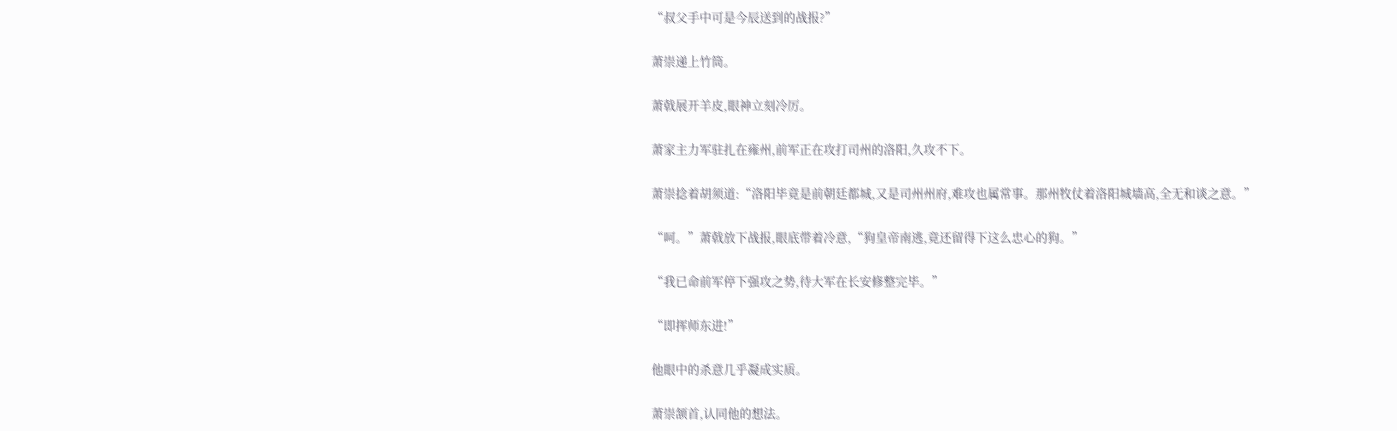“叔父手中可是今辰送到的战报?”

萧崇递上竹筒。

萧戟展开羊皮,眼神立刻冷厉。

萧家主力军驻扎在雍州,前军正在攻打司州的洛阳,久攻不下。

萧崇捻着胡须道:“洛阳毕竟是前朝廷都城,又是司州州府,难攻也属常事。那州牧仗着洛阳城墙高,全无和谈之意。”

“呵。”萧戟放下战报,眼底带着冷意,“狗皇帝南逃,竟还留得下这么忠心的狗。”

“我已命前军停下强攻之势,待大军在长安修整完毕。”

“即挥师东进!”

他眼中的杀意几乎凝成实质。

萧崇颔首,认同他的想法。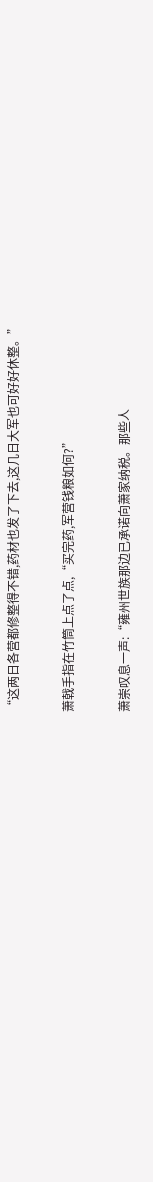“这两日各营都修整得不错,药材也发了下去,这几日大军也可好好休整。”

萧戟手指在竹筒上点了点,“买完药,军营钱粮如何?”

萧崇叹息一声:“雍州世族那边已承诺向萧家纳税。那些人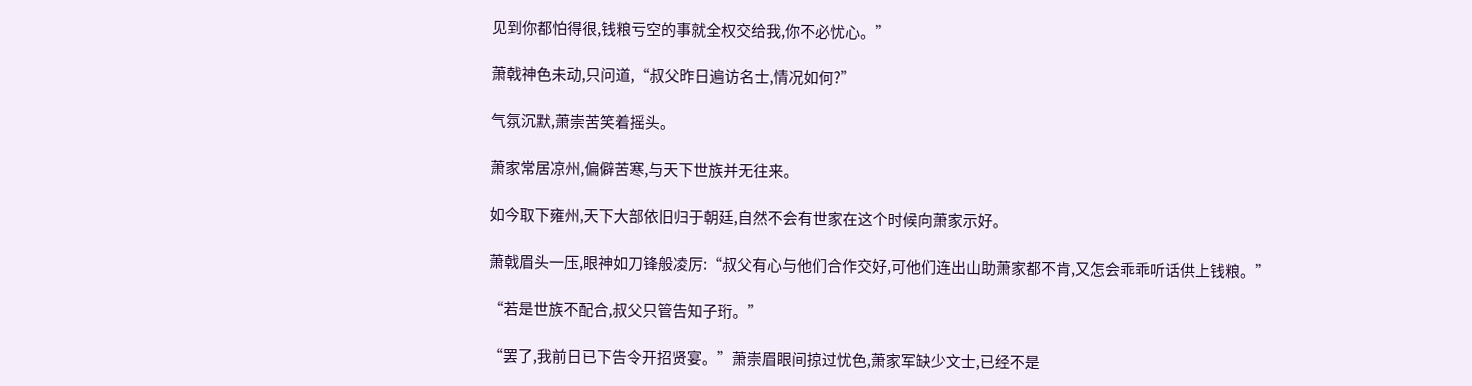见到你都怕得很,钱粮亏空的事就全权交给我,你不必忧心。”

萧戟神色未动,只问道,“叔父昨日遍访名士,情况如何?”

气氛沉默,萧崇苦笑着摇头。

萧家常居凉州,偏僻苦寒,与天下世族并无往来。

如今取下雍州,天下大部依旧归于朝廷,自然不会有世家在这个时候向萧家示好。

萧戟眉头一压,眼神如刀锋般凌厉:“叔父有心与他们合作交好,可他们连出山助萧家都不肯,又怎会乖乖听话供上钱粮。”

“若是世族不配合,叔父只管告知子珩。”

“罢了,我前日已下告令开招贤宴。”萧崇眉眼间掠过忧色,萧家军缺少文士,已经不是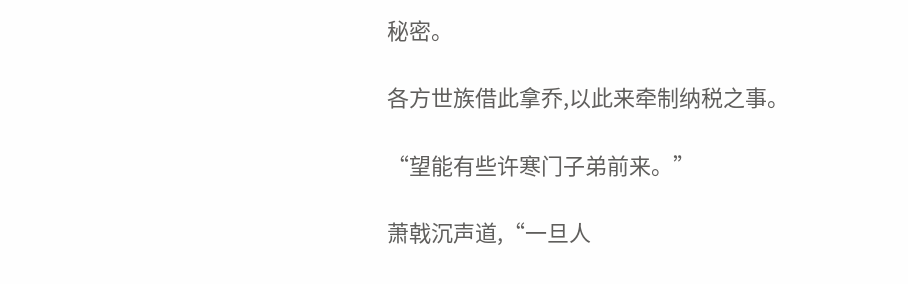秘密。

各方世族借此拿乔,以此来牵制纳税之事。

“望能有些许寒门子弟前来。”

萧戟沉声道,“一旦人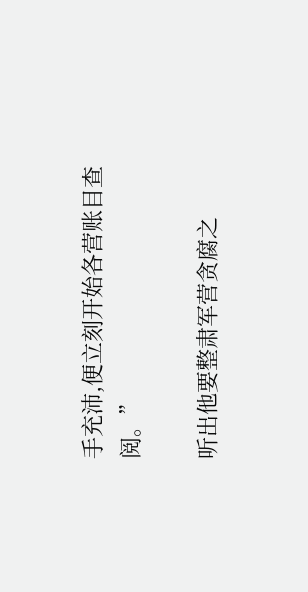手充沛,便立刻开始各营账目查阅。”

听出他要整肃军营贪腐之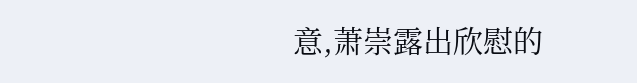意,萧崇露出欣慰的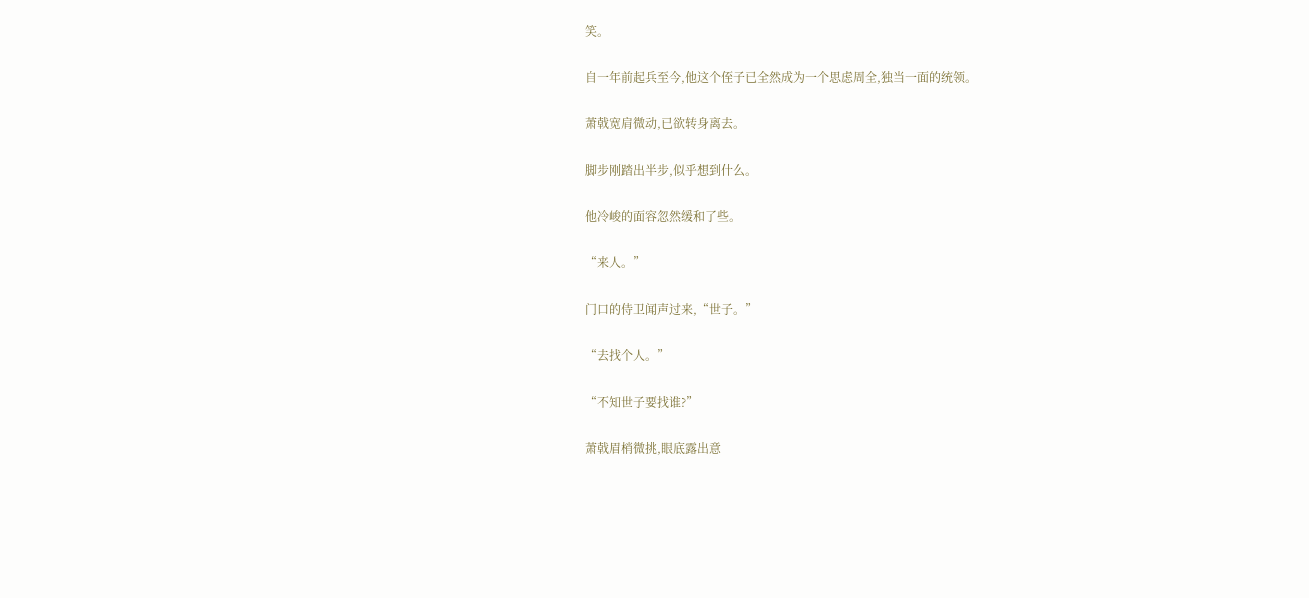笑。

自一年前起兵至今,他这个侄子已全然成为一个思虑周全,独当一面的统领。

萧戟宽肩微动,已欲转身离去。

脚步刚踏出半步,似乎想到什么。

他冷峻的面容忽然缓和了些。

“来人。”

门口的侍卫闻声过来,“世子。”

“去找个人。”

“不知世子要找谁?”

萧戟眉梢微挑,眼底露出意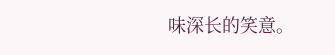味深长的笑意。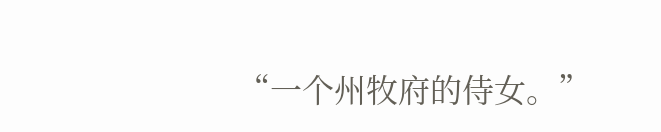“一个州牧府的侍女。”